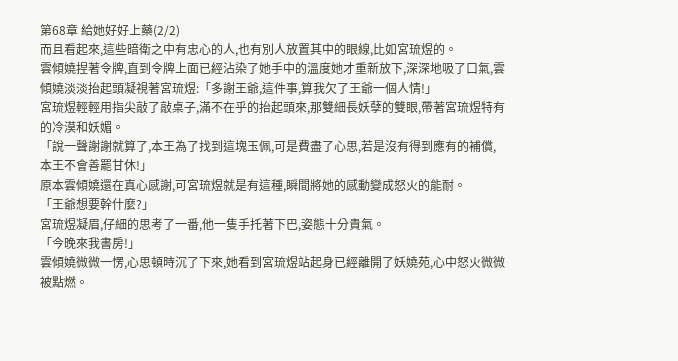第68章 給她好好上藥(2/2)
而且看起來,這些暗衛之中有忠心的人,也有別人放置其中的眼線,比如宮琉煜的。
雲傾嬈捏著令牌,直到令牌上面已經沾染了她手中的溫度她才重新放下,深深地吸了口氣,雲傾嬈淡淡抬起頭凝視著宮琉煜:「多謝王爺,這件事,算我欠了王爺一個人情!」
宮琉煜輕輕用指尖敲了敲桌子,滿不在乎的抬起頭來,那雙細長妖孽的雙眼,帶著宮琉煜特有的冷漠和妖媚。
「說一聲謝謝就算了,本王為了找到這塊玉佩,可是費盡了心思,若是沒有得到應有的補償,本王不會善罷甘休!」
原本雲傾嬈還在真心感謝,可宮琉煜就是有這種,瞬間將她的感動變成怒火的能耐。
「王爺想要幹什麼?」
宮琉煜凝眉,仔細的思考了一番,他一隻手托著下巴,姿態十分貴氣。
「今晚來我書房!」
雲傾嬈微微一愣,心思頓時沉了下來,她看到宮琉煜站起身已經離開了妖嬈苑,心中怒火微微被點燃。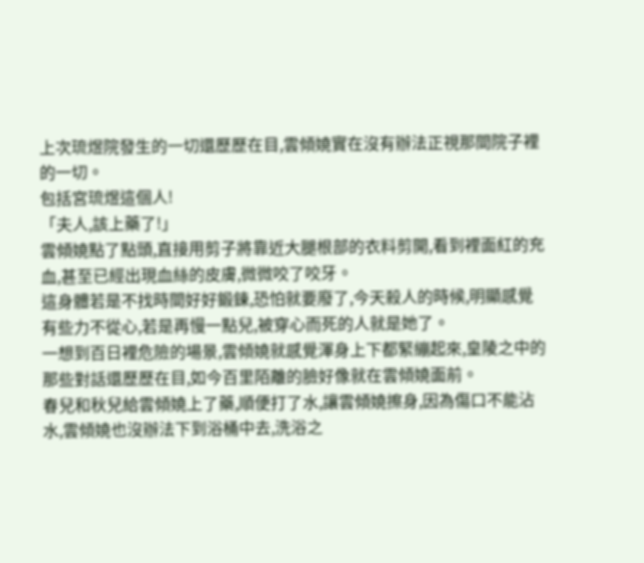上次琉煜院發生的一切還歷歷在目,雲傾嬈實在沒有辦法正視那間院子裡的一切。
包括宮琉煜這個人!
「夫人,該上藥了!」
雲傾嬈點了點頭,直接用剪子將靠近大腿根部的衣料剪開,看到裡面紅的充血,甚至已經出現血絲的皮膚,微微咬了咬牙。
這身體若是不找時間好好鍛鍊,恐怕就要廢了,今天殺人的時候,明顯感覺有些力不從心,若是再慢一點兒,被穿心而死的人就是她了。
一想到百日裡危險的場景,雲傾嬈就感覺渾身上下都緊繃起來,皇陵之中的那些對話還歷歷在目,如今百里陌離的臉好像就在雲傾嬈面前。
春兒和秋兒給雲傾嬈上了藥,順便打了水,讓雲傾嬈擦身,因為傷口不能沾水,雲傾嬈也沒辦法下到浴桶中去,洗浴之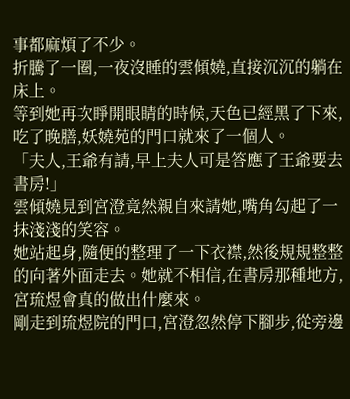事都麻煩了不少。
折騰了一圈,一夜沒睡的雲傾嬈,直接沉沉的躺在床上。
等到她再次睜開眼睛的時候,天色已經黑了下來,吃了晚膳,妖嬈苑的門口就來了一個人。
「夫人,王爺有請,早上夫人可是答應了王爺要去書房!」
雲傾嬈見到宮澄竟然親自來請她,嘴角勾起了一抹淺淺的笑容。
她站起身,隨便的整理了一下衣襟,然後規規整整的向著外面走去。她就不相信,在書房那種地方,宮琉煜會真的做出什麼來。
剛走到琉煜院的門口,宮澄忽然停下腳步,從旁邊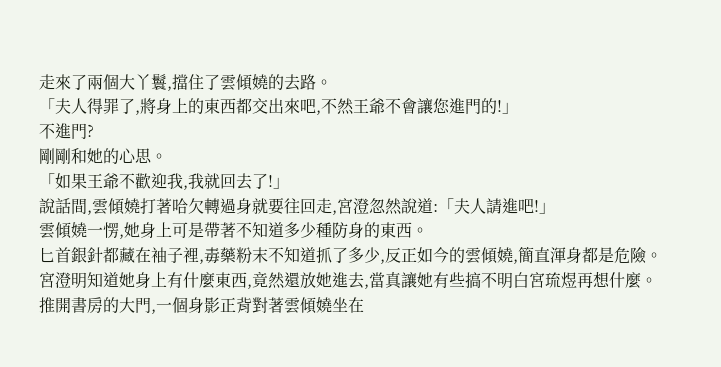走來了兩個大丫鬟,擋住了雲傾嬈的去路。
「夫人得罪了,將身上的東西都交出來吧,不然王爺不會讓您進門的!」
不進門?
剛剛和她的心思。
「如果王爺不歡迎我,我就回去了!」
說話間,雲傾嬈打著哈欠轉過身就要往回走,宮澄忽然說道:「夫人請進吧!」
雲傾嬈一愣,她身上可是帶著不知道多少種防身的東西。
匕首銀針都藏在袖子裡,毒藥粉末不知道抓了多少,反正如今的雲傾嬈,簡直渾身都是危險。
宮澄明知道她身上有什麼東西,竟然還放她進去,當真讓她有些搞不明白宮琉煜再想什麼。
推開書房的大門,一個身影正背對著雲傾嬈坐在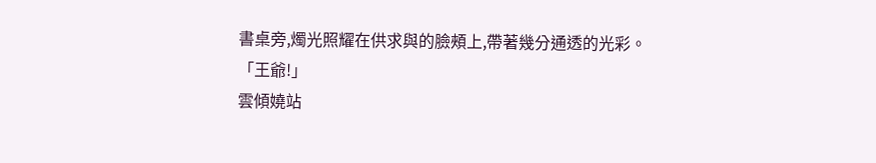書桌旁,燭光照耀在供求與的臉頰上,帶著幾分通透的光彩。
「王爺!」
雲傾嬈站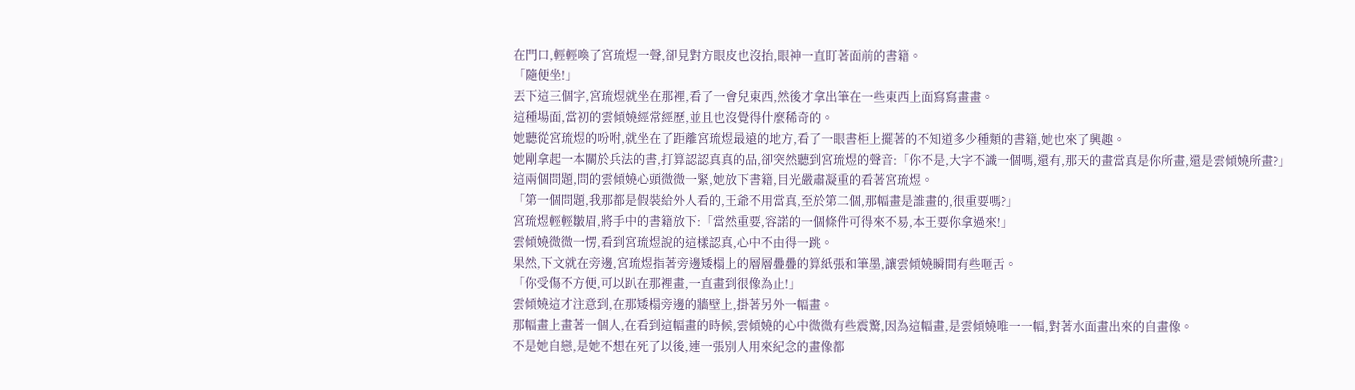在門口,輕輕喚了宮琉煜一聲,卻見對方眼皮也沒抬,眼神一直盯著面前的書籍。
「隨便坐!」
丟下這三個字,宮琉煜就坐在那裡,看了一會兒東西,然後才拿出筆在一些東西上面寫寫畫畫。
這種場面,當初的雲傾嬈經常經歷,並且也沒覺得什麼稀奇的。
她聽從宮琉煜的吩咐,就坐在了距離宮琉煜最遠的地方,看了一眼書柜上擺著的不知道多少種類的書籍,她也來了興趣。
她剛拿起一本關於兵法的書,打算認認真真的品,卻突然聽到宮琉煜的聲音:「你不是,大字不識一個嗎,還有,那天的畫當真是你所畫,還是雲傾嬈所畫?」
這兩個問題,問的雲傾嬈心頭微微一緊,她放下書籍,目光嚴肅凝重的看著宮琉煜。
「第一個問題,我那都是假裝給外人看的,王爺不用當真,至於第二個,那幅畫是誰畫的,很重要嗎?」
宮琉煜輕輕皺眉,將手中的書籍放下:「當然重要,容諾的一個條件可得來不易,本王要你拿過來!」
雲傾嬈微微一愣,看到宮琉煜說的這樣認真,心中不由得一跳。
果然,下文就在旁邊,宮琉煜指著旁邊矮榻上的層層疊疊的算紙張和筆墨,讓雲傾嬈瞬間有些咂舌。
「你受傷不方便,可以趴在那裡畫,一直畫到很像為止!」
雲傾嬈這才注意到,在那矮榻旁邊的牆壁上,掛著另外一幅畫。
那幅畫上畫著一個人,在看到這幅畫的時候,雲傾嬈的心中微微有些震驚,因為這幅畫,是雲傾嬈唯一一幅,對著水面畫出來的自畫像。
不是她自戀,是她不想在死了以後,連一張別人用來紀念的畫像都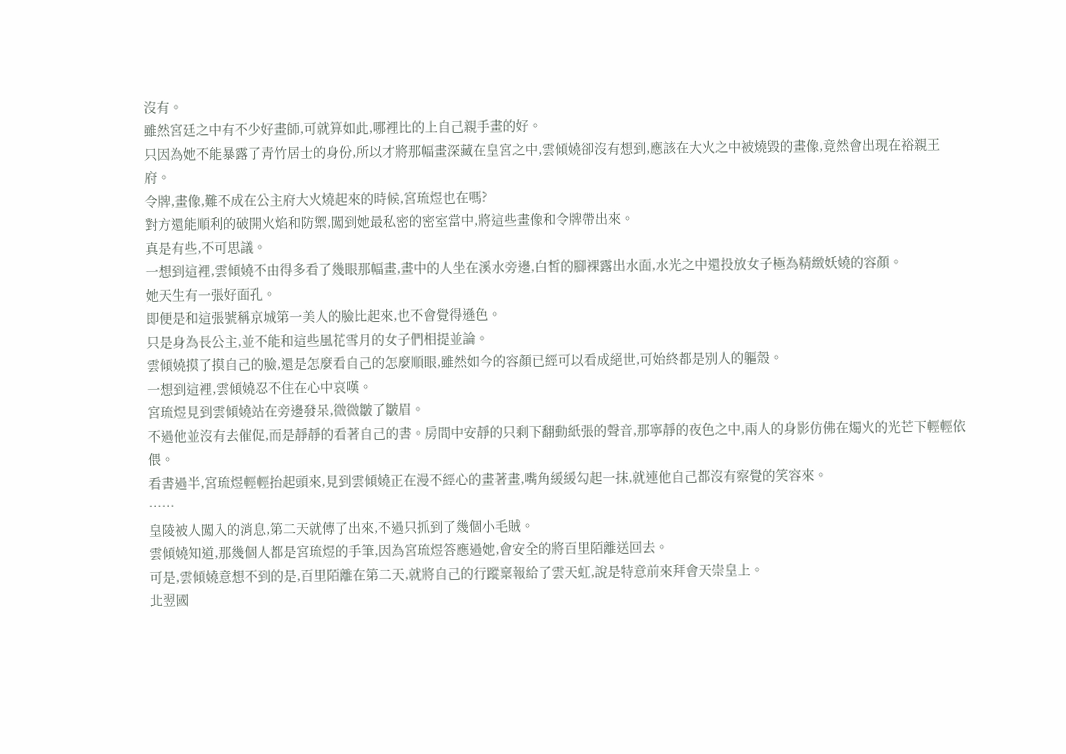沒有。
雖然宮廷之中有不少好畫師,可就算如此,哪裡比的上自己親手畫的好。
只因為她不能暴露了青竹居士的身份,所以才將那幅畫深藏在皇宮之中,雲傾嬈卻沒有想到,應該在大火之中被燒毀的畫像,竟然會出現在裕親王府。
令牌,畫像,難不成在公主府大火燒起來的時候,宮琉煜也在嗎?
對方還能順利的破開火焰和防禦,闖到她最私密的密室當中,將這些畫像和令牌帶出來。
真是有些,不可思議。
一想到這裡,雲傾嬈不由得多看了幾眼那幅畫,畫中的人坐在溪水旁邊,白皙的腳裸露出水面,水光之中還投放女子極為精緻妖嬈的容顏。
她天生有一張好面孔。
即便是和這張號稱京城第一美人的臉比起來,也不會覺得遜色。
只是身為長公主,並不能和這些風花雪月的女子們相提並論。
雲傾嬈摸了摸自己的臉,還是怎麼看自己的怎麼順眼,雖然如今的容顏已經可以看成絕世,可始終都是別人的軀殼。
一想到這裡,雲傾嬈忍不住在心中哀嘆。
宮琉煜見到雲傾嬈站在旁邊發呆,微微皺了皺眉。
不過他並沒有去催促,而是靜靜的看著自己的書。房間中安靜的只剩下翻動紙張的聲音,那寧靜的夜色之中,兩人的身影仿佛在燭火的光芒下輕輕依偎。
看書過半,宮琉煜輕輕抬起頭來,見到雲傾嬈正在漫不經心的畫著畫,嘴角緩緩勾起一抹,就連他自己都沒有察覺的笑容來。
……
皇陵被人闖入的消息,第二天就傳了出來,不過只抓到了幾個小毛賊。
雲傾嬈知道,那幾個人都是宮琉煜的手筆,因為宮琉煜答應過她,會安全的將百里陌離送回去。
可是,雲傾嬈意想不到的是,百里陌離在第二天,就將自己的行蹤稟報給了雲天虹,說是特意前來拜會天崇皇上。
北翌國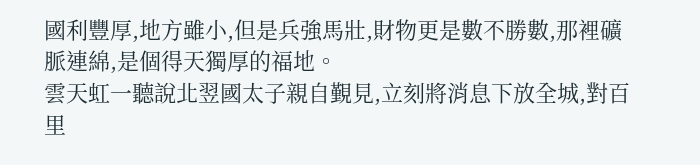國利豐厚,地方雖小,但是兵強馬壯,財物更是數不勝數,那裡礦脈連綿,是個得天獨厚的福地。
雲天虹一聽說北翌國太子親自覲見,立刻將消息下放全城,對百里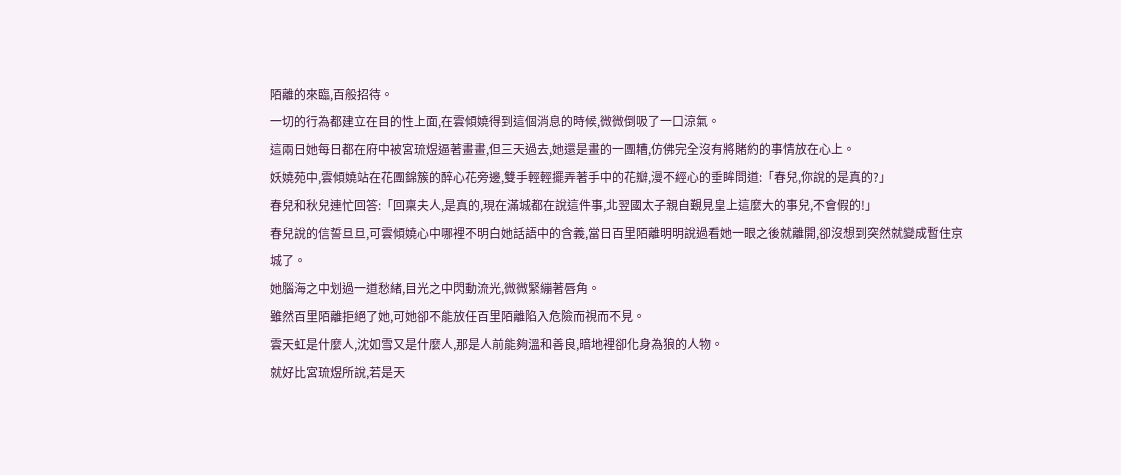陌離的來臨,百般招待。
一切的行為都建立在目的性上面,在雲傾嬈得到這個消息的時候,微微倒吸了一口涼氣。
這兩日她每日都在府中被宮琉煜逼著畫畫,但三天過去,她還是畫的一團糟,仿佛完全沒有將賭約的事情放在心上。
妖嬈苑中,雲傾嬈站在花團錦簇的醉心花旁邊,雙手輕輕擺弄著手中的花瓣,漫不經心的垂眸問道:「春兒,你說的是真的?」
春兒和秋兒連忙回答:「回稟夫人,是真的,現在滿城都在說這件事,北翌國太子親自覲見皇上這麼大的事兒,不會假的!」
春兒說的信誓旦旦,可雲傾嬈心中哪裡不明白她話語中的含義,當日百里陌離明明說過看她一眼之後就離開,卻沒想到突然就變成暫住京城了。
她腦海之中划過一道愁緒,目光之中閃動流光,微微緊繃著唇角。
雖然百里陌離拒絕了她,可她卻不能放任百里陌離陷入危險而視而不見。
雲天虹是什麼人,沈如雪又是什麼人,那是人前能夠溫和善良,暗地裡卻化身為狼的人物。
就好比宮琉煜所說,若是天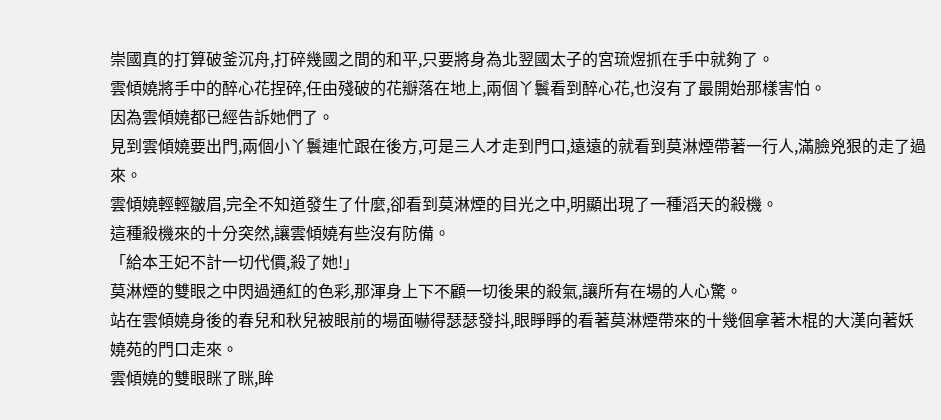崇國真的打算破釜沉舟,打碎幾國之間的和平,只要將身為北翌國太子的宮琉煜抓在手中就夠了。
雲傾嬈將手中的醉心花捏碎,任由殘破的花瓣落在地上,兩個丫鬟看到醉心花,也沒有了最開始那樣害怕。
因為雲傾嬈都已經告訴她們了。
見到雲傾嬈要出門,兩個小丫鬟連忙跟在後方,可是三人才走到門口,遠遠的就看到莫淋煙帶著一行人,滿臉兇狠的走了過來。
雲傾嬈輕輕皺眉,完全不知道發生了什麼,卻看到莫淋煙的目光之中,明顯出現了一種滔天的殺機。
這種殺機來的十分突然,讓雲傾嬈有些沒有防備。
「給本王妃不計一切代價,殺了她!」
莫淋煙的雙眼之中閃過通紅的色彩,那渾身上下不顧一切後果的殺氣,讓所有在場的人心驚。
站在雲傾嬈身後的春兒和秋兒被眼前的場面嚇得瑟瑟發抖,眼睜睜的看著莫淋煙帶來的十幾個拿著木棍的大漢向著妖嬈苑的門口走來。
雲傾嬈的雙眼眯了眯,眸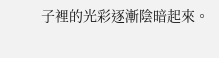子裡的光彩逐漸陰暗起來。